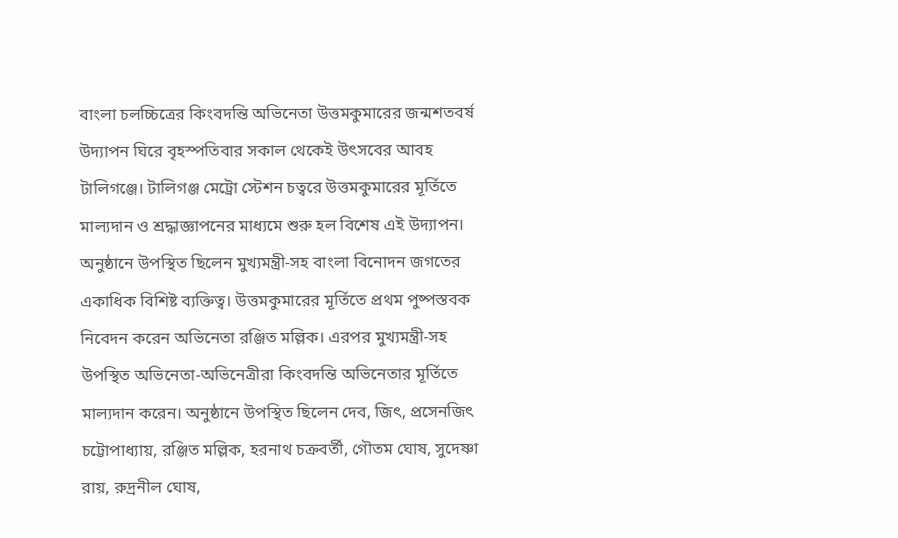বাংলা চলচ্চিত্রের কিংবদন্তি অভিনেতা উত্তমকুমারের জন্মশতবর্ষ উদ্যাপন ঘিরে বৃহস্পতিবার সকাল থেকেই উৎসবের আবহ টালিগঞ্জে। টালিগঞ্জ মেট্রো স্টেশন চত্বরে উত্তমকুমারের মূর্তিতে মাল্যদান ও শ্রদ্ধাজ্ঞাপনের মাধ্যমে শুরু হল বিশেষ এই উদ্যাপন। অনুষ্ঠানে উপস্থিত ছিলেন মুখ্যমন্ত্রী-সহ বাংলা বিনোদন জগতের একাধিক বিশিষ্ট ব্যক্তিত্ব। উত্তমকুমারের মূর্তিতে প্রথম পুষ্পস্তবক নিবেদন করেন অভিনেতা রঞ্জিত মল্লিক। এরপর মুখ্যমন্ত্রী-সহ উপস্থিত অভিনেতা-অভিনেত্রীরা কিংবদন্তি অভিনেতার মূর্তিতে মাল্যদান করেন। অনুষ্ঠানে উপস্থিত ছিলেন দেব, জিৎ, প্রসেনজিৎ চট্টোপাধ্যায়, রঞ্জিত মল্লিক, হরনাথ চক্রবর্তী, গৌতম ঘোষ, সুদেষ্ণা রায়, রুদ্রনীল ঘোষ,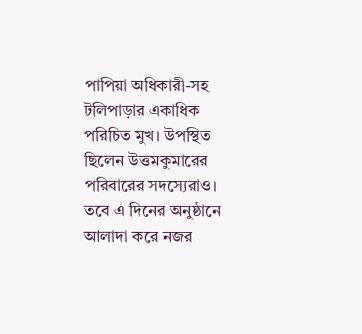পাপিয়া অধিকারী-সহ টলিপাড়ার একাধিক পরিচিত মুখ। উপস্থিত ছিলেন উত্তমকুমারের পরিবারের সদস্যেরাও।
তবে এ দিনের অনুষ্ঠানে আলাদা করে নজর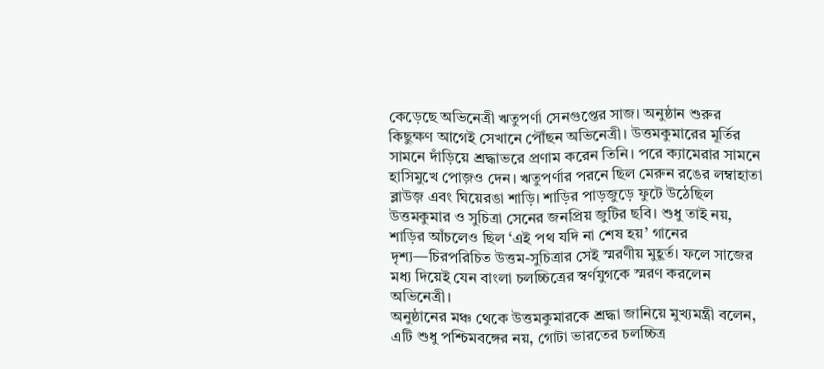কেড়েছে অভিনেত্রী ঋতুপর্ণা সেনগুপ্তের সাজ। অনুষ্ঠান শুরুর কিছুক্ষণ আগেই সেখানে পৌঁছন অভিনেত্রী। উত্তমকুমারের মূর্তির সামনে দাঁড়িয়ে শ্রদ্ধাভরে প্রণাম করেন তিনি। পরে ক্যামেরার সামনে হাসিমুখে পোজ়ও দেন। ঋতুপর্ণার পরনে ছিল মেরুন রঙের লম্বাহাতা ব্লাউজ় এবং ঘিয়েরঙা শাড়ি। শাড়ির পাড়জুড়ে ফুটে উঠেছিল উত্তমকুমার ও সুচিত্রা সেনের জনপ্রিয় জুটির ছবি। শুধু তাই নয়, শাড়ির আঁচলেও ছিল ‘এই পথ যদি না শেষ হয়’ গানের দৃশ্য—চিরপরিচিত উত্তম-সুচিত্রার সেই স্মরণীয় মুহূর্ত। ফলে সাজের মধ্য দিয়েই যেন বাংলা চলচ্চিত্রের স্বর্ণযুগকে স্মরণ করলেন অভিনেত্রী।
অনুষ্ঠানের মঞ্চ থেকে উত্তমকুমারকে শ্রদ্ধা জানিয়ে মুখ্যমন্ত্রী বলেন, এটি শুধু পশ্চিমবঙ্গের নয়, গোটা ভারতের চলচ্চিত্র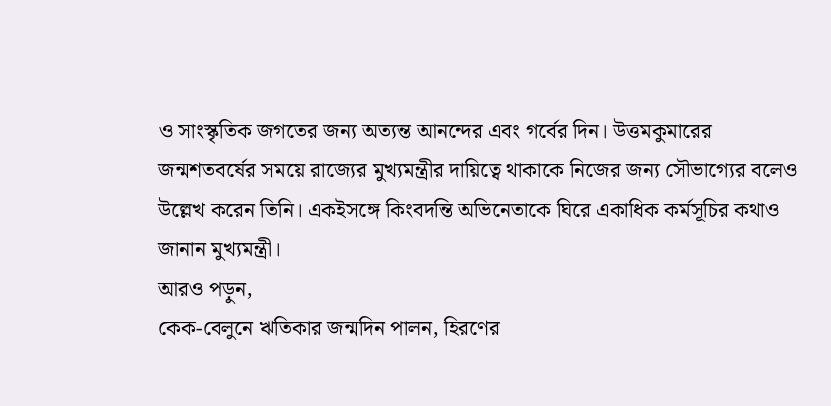ও সাংস্কৃতিক জগতের জন্য অত্যন্ত আনন্দের এবং গর্বের দিন। উত্তমকুমারের জন্মশতবর্ষের সময়ে রাজ্যের মুখ্যমন্ত্রীর দায়িত্বে থাকাকে নিজের জন্য সৌভাগ্যের বলেও উল্লেখ করেন তিনি। একইসঙ্গে কিংবদন্তি অভিনেতাকে ঘিরে একাধিক কর্মসূচির কথাও জানান মুখ্যমন্ত্রী।
আরও পড়ুন,
কেক-বেলুনে ঋতিকার জন্মদিন পালন, হিরণের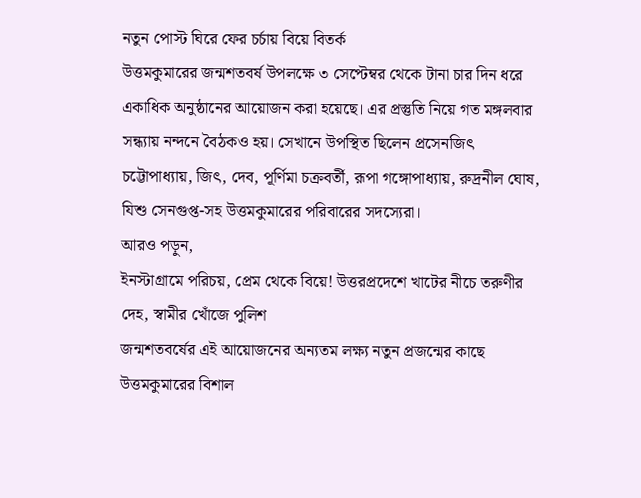নতুন পোস্ট ঘিরে ফের চর্চায় বিয়ে বিতর্ক
উত্তমকুমারের জন্মশতবর্ষ উপলক্ষে ৩ সেপ্টেম্বর থেকে টানা চার দিন ধরে একাধিক অনুষ্ঠানের আয়োজন করা হয়েছে। এর প্রস্তুতি নিয়ে গত মঙ্গলবার সন্ধ্যায় নন্দনে বৈঠকও হয়। সেখানে উপস্থিত ছিলেন প্রসেনজিৎ চট্টোপাধ্যায়, জিৎ, দেব, পূর্ণিমা চক্রবর্তী, রূপা গঙ্গোপাধ্যায়, রুদ্রনীল ঘোষ, যিশু সেনগুপ্ত-সহ উত্তমকুমারের পরিবারের সদস্যেরা।
আরও পড়ুন,
ইনস্টাগ্রামে পরিচয়, প্রেম থেকে বিয়ে! উত্তরপ্রদেশে খাটের নীচে তরুণীর দেহ, স্বামীর খোঁজে পুলিশ
জন্মশতবর্ষের এই আয়োজনের অন্যতম লক্ষ্য নতুন প্রজন্মের কাছে উত্তমকুমারের বিশাল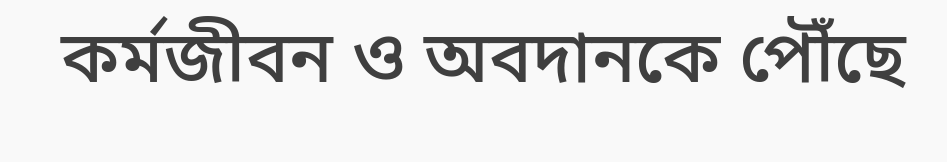কর্মজীবন ও অবদানকে পৌঁছে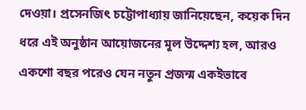দেওয়া। প্রসেনজিৎ চট্টোপাধ্যায় জানিয়েছেন, কয়েক দিন ধরে এই অনুষ্ঠান আয়োজনের মূল উদ্দেশ্য হল, আরও একশো বছর পরেও যেন নতুন প্রজন্ম একইভাবে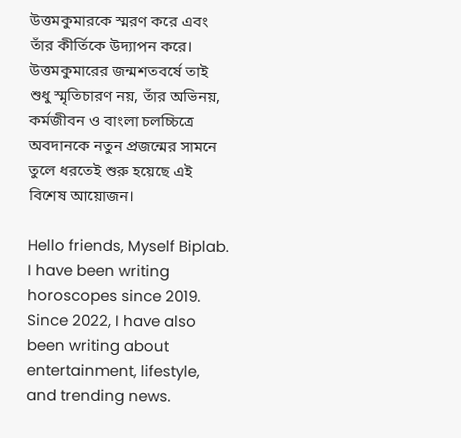উত্তমকুমারকে স্মরণ করে এবং তাঁর কীর্তিকে উদ্যাপন করে।
উত্তমকুমারের জন্মশতবর্ষে তাই শুধু স্মৃতিচারণ নয়, তাঁর অভিনয়, কর্মজীবন ও বাংলা চলচ্চিত্রে অবদানকে নতুন প্রজন্মের সামনে তুলে ধরতেই শুরু হয়েছে এই বিশেষ আয়োজন।

Hello friends, Myself Biplab. I have been writing horoscopes since 2019. Since 2022, I have also been writing about entertainment, lifestyle, and trending news.